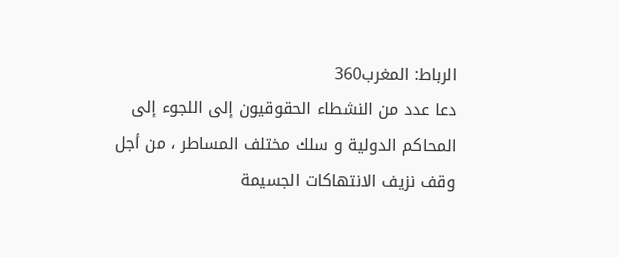الرباط: المغرب360
دعا عدد من النشطاء الحقوقيون إلى اللجوء إلى المحاكم الدولية و سلك مختلف المساطر ، من أجل وقف نزيف الانتهاكات الجسيمة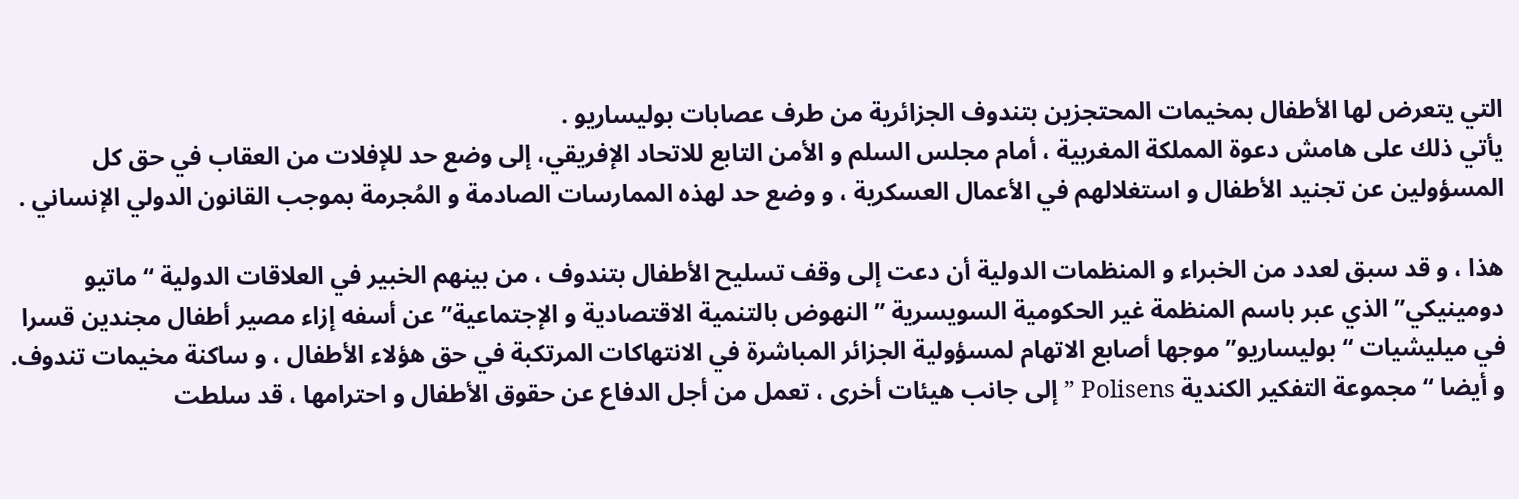التي يتعرض لها الأطفال بمخيمات المحتجزين بتندوف الجزائرية من طرف عصابات بوليساريو .
يأتي ذلك على هامش دعوة المملكة المغربية ، أمام مجلس السلم و الأمن التابع للاتحاد الإفريقي، إلى وضع حد للإفلات من العقاب في حق كل المسؤولين عن تجنيد الأطفال و استغلالهم في الأعمال العسكرية ، و وضع حد لهذه الممارسات الصادمة و المُجرمة بموجب القانون الدولي الإنساني .

هذا ، و قد سبق لعدد من الخبراء و المنظمات الدولية أن دعت إلى وقف تسليح الأطفال بتندوف ، من بينهم الخبير في العلاقات الدولية “ماتيو دومينيكي” الذي عبر باسم المنظمة غير الحكومية السويسرية ” النهوض بالتنمية الاقتصادية و الإجتماعية” عن أسفه إزاء مصير أطفال مجندين قسرا في ميليشيات “بوليساريو” موجها أصابع الاتهام لمسؤولية الجزائر المباشرة في الانتهاكات المرتكبة في حق هؤلاء الأطفال ، و ساكنة مخيمات تندوف.
و أيضا “مجموعة التفكير الكندية Polisens ” إلى جانب هيئات أخرى ، تعمل من أجل الدفاع عن حقوق الأطفال و احترامها ، قد سلطت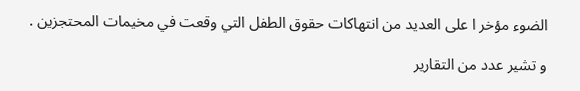الضوء مؤخر ا على العديد من انتهاكات حقوق الطفل التي وقعت في مخيمات المحتجزين .

و تشير عدد من التقارير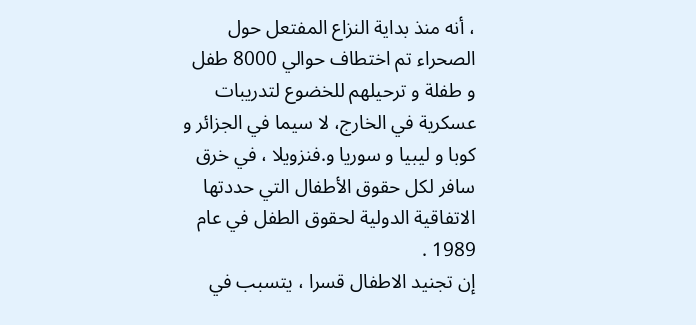، أنه منذ بداية النزاع المفتعل حول الصحراء تم اختطاف حوالي 8000 طفل و طفلة و ترحيلهم للخضوع لتدريبات عسكرية في الخارج، لا سيما في الجزائر و كوبا و ليبيا و سوريا و.فنزويلا ، في خرق سافر لكل حقوق الأطفال التي حددتها الاتفاقية الدولية لحقوق الطفل في عام 1989 .
إن تجنيد الاطفال قسرا ، يتسبب في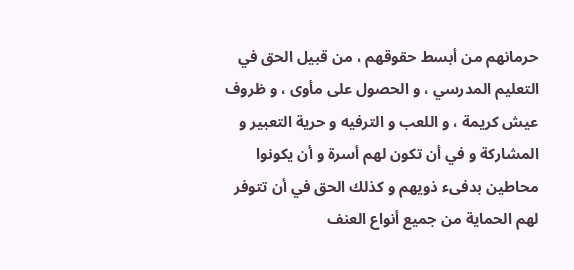حرمانهم من أبسط حقوقهم ، من قبيل الحق في التعليم المدرسي ، و الحصول على مأوى ، و ظروف عيش كريمة ، و اللعب و الترفيه و حرية التعبير و المشاركة و في أن تكون لهم أسرة و أن يكونوا محاطين بدفىء ذويهم و كذلك الحق في أن تتوفر لهم الحماية من جميع أنواع العنف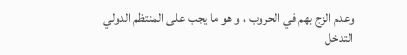وعدم الزج بهم في الحروب ، و هو ما يجب على المنتظم الدولي التدخل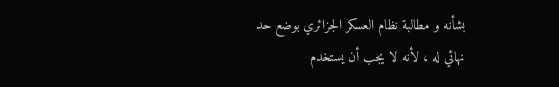بشأنه و مطالبة نظام العسكر الجزائري بوضع حد نهائي له ، لأنه لا يجب أن يستخدم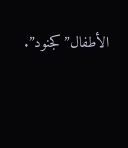الأطفال”كجنود”.